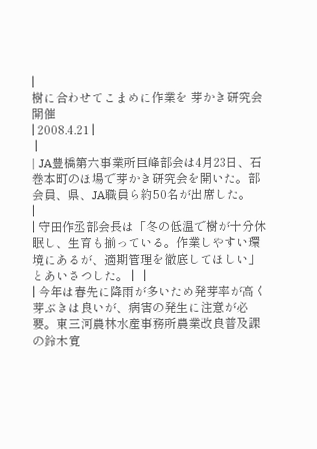|
樹に合わせてこまめに作業を 芽かき研究会 開催
| 2008.4.21 |
 |
| JA豊橋第六事業所巨峰部会は4月23日、石巻本町のほ場で芽かき研究会を開いた。部会員、県、JA職員ら約50名が出席した。
|
| 守田作丞部会長は「冬の低温で樹が十分休眠し、生育も揃っている。作業しやすい環境にあるが、適期管理を徹底してほしい」とあいさつした。 |   |
| 今年は春先に降雨が多いため発芽率が高く芽ぶきは良いが、病害の発生に注意が必要。東三河農林水産事務所農業改良普及課の鈴木寛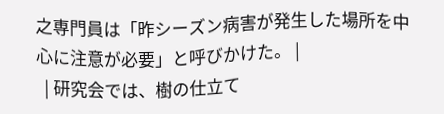之専門員は「昨シーズン病害が発生した場所を中心に注意が必要」と呼びかけた。 |
  | 研究会では、樹の仕立て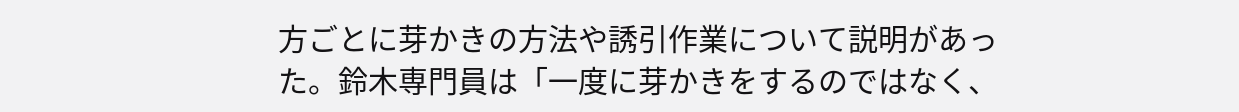方ごとに芽かきの方法や誘引作業について説明があった。鈴木専門員は「一度に芽かきをするのではなく、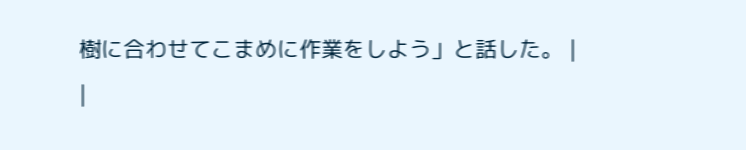樹に合わせてこまめに作業をしよう」と話した。 |
|